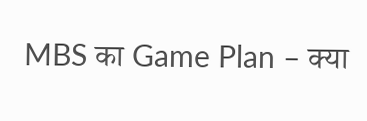MBS का Game Plan – क्या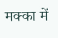मक्का में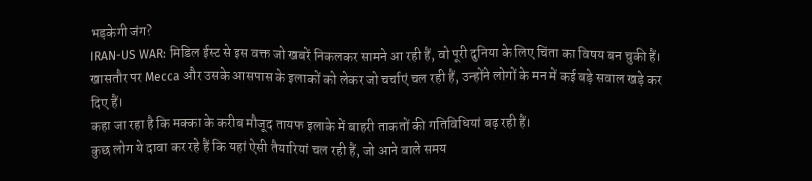भड़केगी जंग?
IRAN-US WAR: मिडिल ईस्ट से इस वक्त जो खबरें निकलकर सामने आ रही हैं, वो पूरी दुनिया के लिए चिंता का विषय बन चुकी हैं।
खासतौर पर Mecca और उसके आसपास के इलाकों को लेकर जो चर्चाएं चल रही हैं, उन्होंने लोगों के मन में कई बड़े सवाल खड़े कर दिए हैं।
कहा जा रहा है कि मक्का के करीब मौजूद तायफ इलाके में बाहरी ताकतों की गतिविधियां बढ़ रही हैं।
कुछ लोग ये दावा कर रहे हैं कि यहां ऐसी तैयारियां चल रही हैं, जो आने वाले समय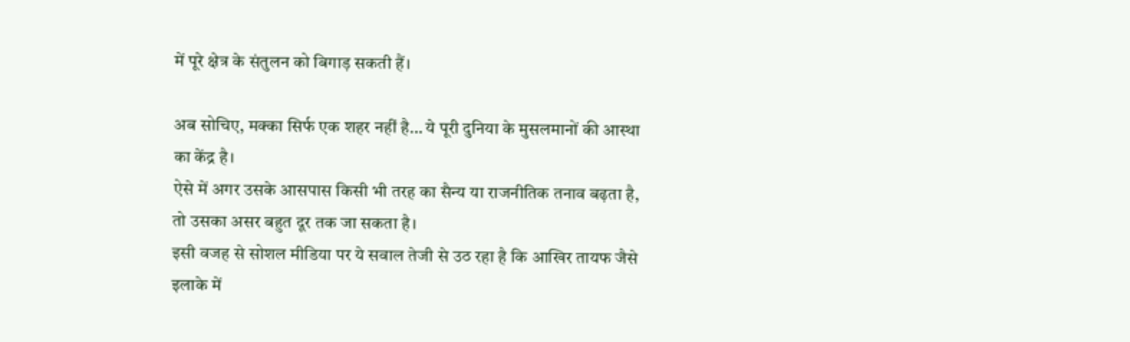में पूरे क्षेत्र के संतुलन को बिगाड़ सकती हैं।

अब सोचिए, मक्का सिर्फ एक शहर नहीं है… ये पूरी दुनिया के मुसलमानों की आस्था का केंद्र है।
ऐसे में अगर उसके आसपास किसी भी तरह का सैन्य या राजनीतिक तनाव बढ़ता है, तो उसका असर बहुत दूर तक जा सकता है।
इसी वजह से सोशल मीडिया पर ये सवाल तेजी से उठ रहा है कि आखिर तायफ जैसे इलाके में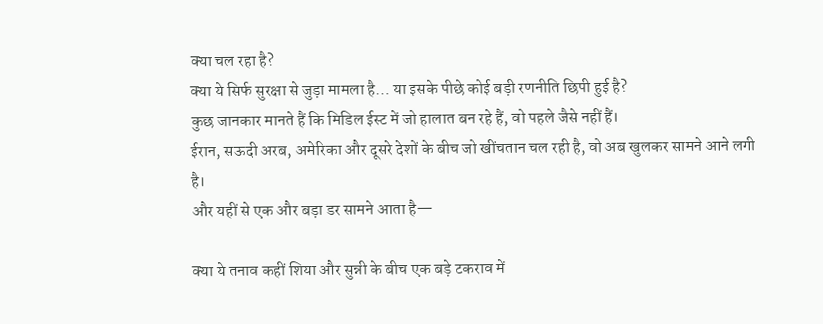क्या चल रहा है?
क्या ये सिर्फ सुरक्षा से जुड़ा मामला है… या इसके पीछे कोई बड़ी रणनीति छिपी हुई है?
कुछ जानकार मानते हैं कि मिडिल ईस्ट में जो हालात बन रहे हैं, वो पहले जैसे नहीं हैं।
ईरान, सऊदी अरब, अमेरिका और दूसरे देशों के बीच जो खींचतान चल रही है, वो अब खुलकर सामने आने लगी है।
और यहीं से एक और बड़ा डर सामने आता है—

क्या ये तनाव कहीं शिया और सुन्नी के बीच एक बड़े टकराव में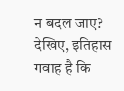न बदल जाए?
देखिए, इतिहास गवाह है कि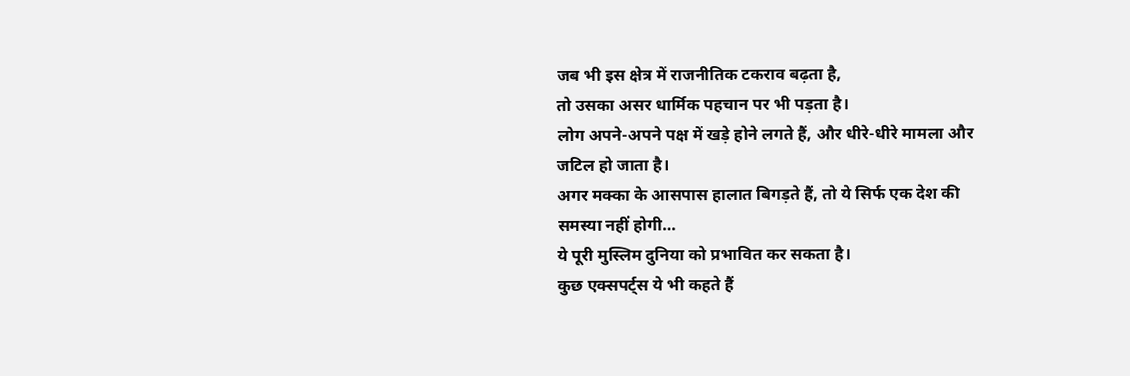जब भी इस क्षेत्र में राजनीतिक टकराव बढ़ता है,
तो उसका असर धार्मिक पहचान पर भी पड़ता है।
लोग अपने-अपने पक्ष में खड़े होने लगते हैं, और धीरे-धीरे मामला और जटिल हो जाता है।
अगर मक्का के आसपास हालात बिगड़ते हैं, तो ये सिर्फ एक देश की समस्या नहीं होगी…
ये पूरी मुस्लिम दुनिया को प्रभावित कर सकता है।
कुछ एक्सपर्ट्स ये भी कहते हैं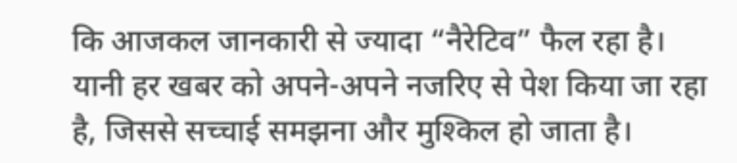कि आजकल जानकारी से ज्यादा “नैरेटिव” फैल रहा है।
यानी हर खबर को अपने-अपने नजरिए से पेश किया जा रहा है, जिससे सच्चाई समझना और मुश्किल हो जाता है।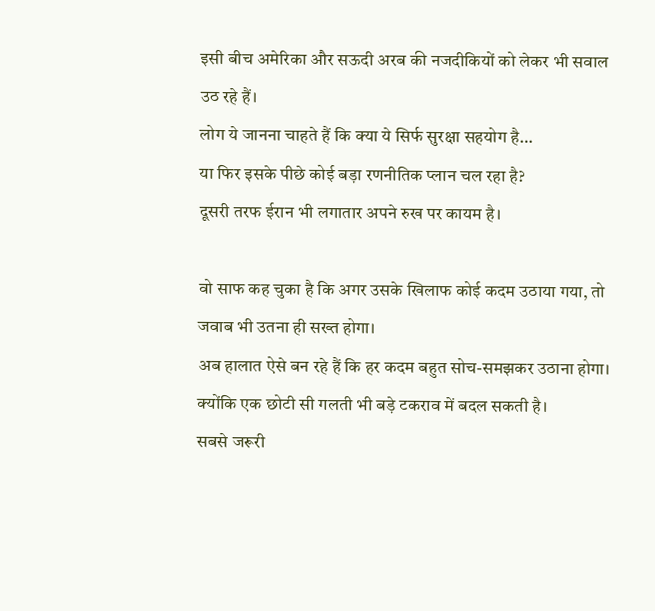इसी बीच अमेरिका और सऊदी अरब की नजदीकियों को लेकर भी सवाल उठ रहे हैं।
लोग ये जानना चाहते हैं कि क्या ये सिर्फ सुरक्षा सहयोग है…
या फिर इसके पीछे कोई बड़ा रणनीतिक प्लान चल रहा है?
दूसरी तरफ ईरान भी लगातार अपने रुख पर कायम है।

वो साफ कह चुका है कि अगर उसके खिलाफ कोई कदम उठाया गया, तो जवाब भी उतना ही सख्त होगा।
अब हालात ऐसे बन रहे हैं कि हर कदम बहुत सोच-समझकर उठाना होगा।
क्योंकि एक छोटी सी गलती भी बड़े टकराव में बदल सकती है।
सबसे जरूरी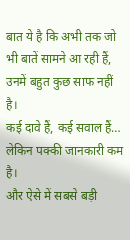बात ये है कि अभी तक जो भी बातें सामने आ रही हैं, उनमें बहुत कुछ साफ नहीं है।
कई दावे हैं, कई सवाल हैं… लेकिन पक्की जानकारी कम है।
और ऐसे में सबसे बड़ी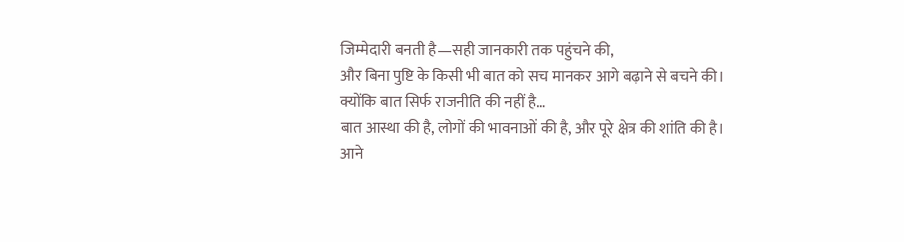जिम्मेदारी बनती है—सही जानकारी तक पहुंचने की,
और बिना पुष्टि के किसी भी बात को सच मानकर आगे बढ़ाने से बचने की।
क्योंकि बात सिर्फ राजनीति की नहीं है…
बात आस्था की है, लोगों की भावनाओं की है, और पूरे क्षेत्र की शांति की है।
आने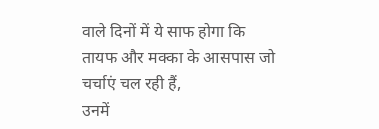वाले दिनों में ये साफ होगा कि तायफ और मक्का के आसपास जो चर्चाएं चल रही हैं,
उनमें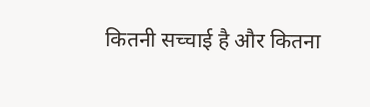कितनी सच्चाई है और कितना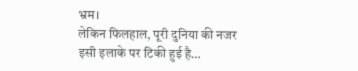भ्रम।
लेकिन फिलहाल, पूरी दुनिया की नजर इसी इलाके पर टिकी हुई है…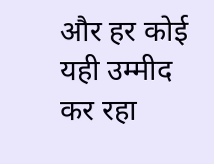और हर कोई यही उम्मीद कर रहा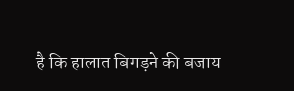है कि हालात बिगड़ने की बजाय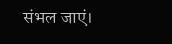संभल जाएं।